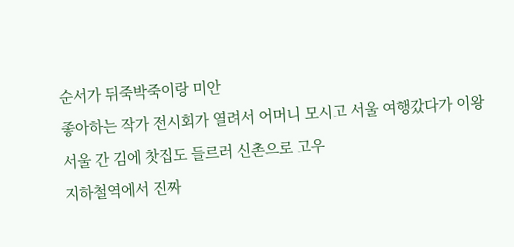순서가 뒤죽박죽이랑 미안
좋아하는 작가 전시회가 열려서 어머니 모시고 서울 여행갔다가 이왕 서울 간 김에 찻집도 들르러 신촌으로 고우
지하철역에서 진짜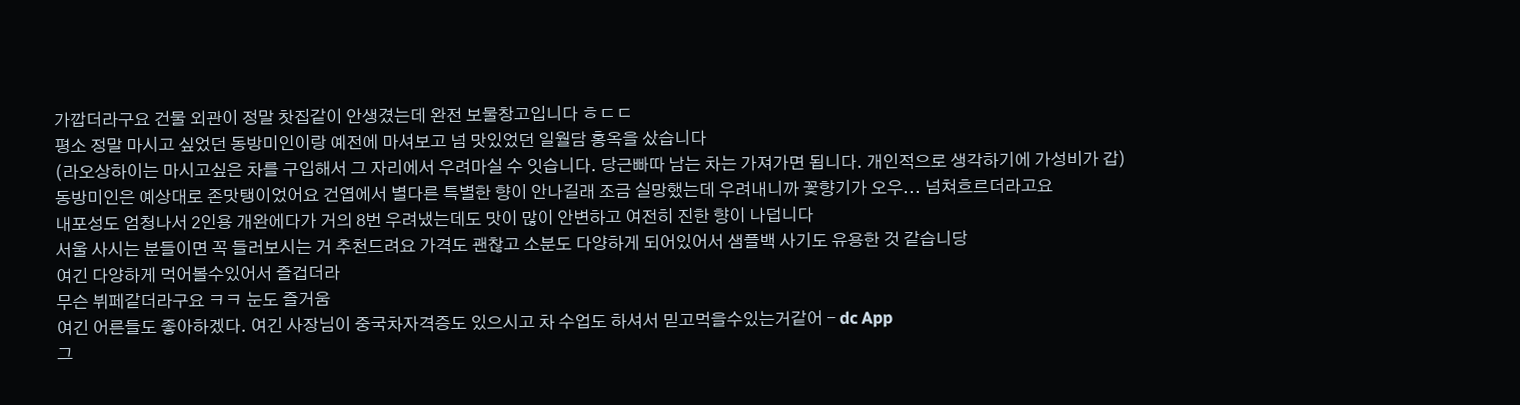가깝더라구요 건물 외관이 정말 찻집같이 안생겼는데 완전 보물창고입니다 ㅎㄷㄷ
평소 정말 마시고 싶었던 동방미인이랑 예전에 마셔보고 넘 맛있었던 일월담 홍옥을 샀습니다
(라오상하이는 마시고싶은 차를 구입해서 그 자리에서 우려마실 수 잇습니다. 당근빠따 남는 차는 가져가면 됩니다. 개인적으로 생각하기에 가성비가 갑)
동방미인은 예상대로 존맛탱이었어요 건엽에서 별다른 특별한 향이 안나길래 조금 실망했는데 우려내니까 꽃향기가 오우... 넘쳐흐르더라고요
내포성도 엄청나서 2인용 개완에다가 거의 8번 우려냈는데도 맛이 많이 안변하고 여전히 진한 향이 나덥니다
서울 사시는 분들이면 꼭 들러보시는 거 추천드려요 가격도 괜찮고 소분도 다양하게 되어있어서 샘플백 사기도 유용한 것 같습니당
여긴 다양하게 먹어볼수있어서 즐겁더라
무슨 뷔페같더라구요 ㅋㅋ 눈도 즐거움
여긴 어른들도 좋아하겠다. 여긴 사장님이 중국차자격증도 있으시고 차 수업도 하셔서 믿고먹을수있는거같어 - dc App
그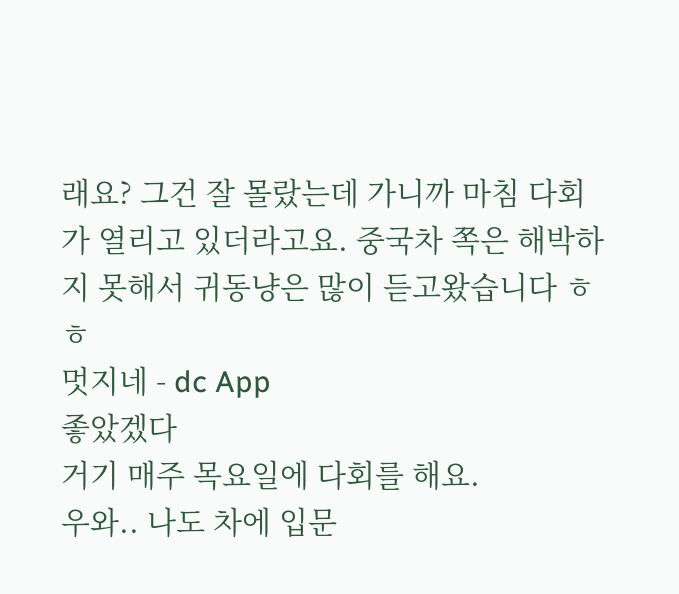래요? 그건 잘 몰랐는데 가니까 마침 다회가 열리고 있더라고요. 중국차 쪽은 해박하지 못해서 귀동냥은 많이 듣고왔습니다 ㅎㅎ
멋지네 - dc App
좋았겠다
거기 매주 목요일에 다회를 해요.
우와.. 나도 차에 입문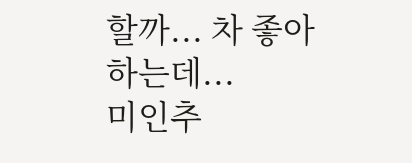할까... 차 좋아하는데...
미인추